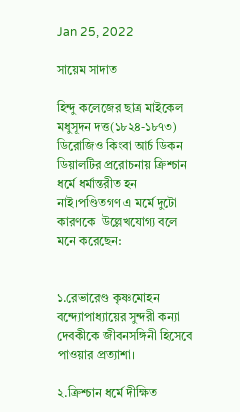Jan 25, 2022

সায়েম সাদাত

হিন্দু কলেজের ছাত্র মাইকেল মধুসূদন দত্ত(১৮২৪-১৮৭৩) ডিরোজিও কিংবা আর্চ ডিকন ডিয়ালটির প্ররোচনায় ক্রিশ্চান ধর্মে ধর্মান্তরীত হন নাই।পণ্ডিতগণ এ মর্মে দুটো কারণকে  উল্লেখযোগ্য বলে মনে করেছেন:


১.রেভারেণ্ড কৃষ্ণমোহন বন্দ্যোপাধ্যায়ের সুন্দরী কন্যা দেবকীকে জীবনসঙ্গিনী হিসেবে পাওয়ার প্রত্যাশা।

২.ক্রিশ্চান ধর্মে দীক্ষিত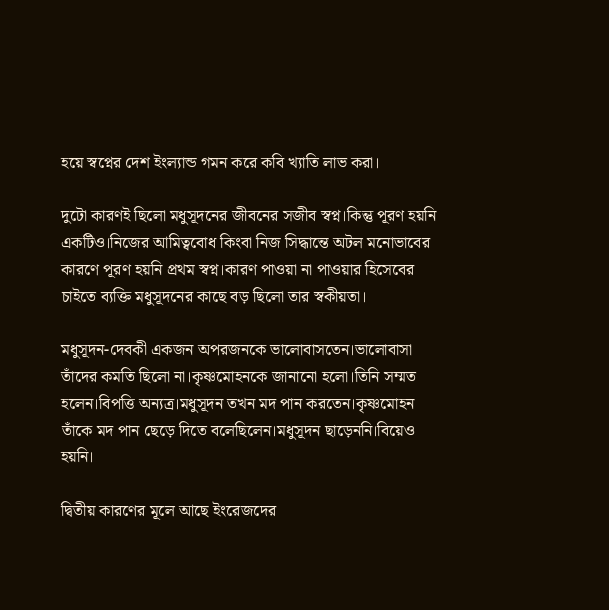হয়ে স্বপ্নের দেশ ইংল্যান্ড গমন করে কবি খ্যাতি লাভ করা।

দুটো কারণই ছিলো মধুসূদনের জীবনের সজীব স্বপ্ন।কিন্তু পূরণ হয়নি একটিও।নিজের আমিত্ববোধ কিংবা নিজ সিদ্ধান্তে অটল মনোভাবের কারণে পূরণ হয়নি প্রথম স্বপ্ন।কারণ পাওয়া না পাওয়ার হিসেবের চাইতে ব্যক্তি মধুসূদনের কাছে বড় ছিলো তার স্বকীয়তা।

মধুসূদন-দেবকী একজন অপরজনকে ভালোবাসতেন।ভালোবাসা তাঁদের কমতি ছিলো না।কৃষ্ণমোহনকে জানানো হলো।তিনি সম্মত হলেন।বিপত্তি অন্যত্র।মধুসূদন তখন মদ পান করতেন।কৃষ্ণমোহন তাঁকে মদ পান ছেড়ে দিতে বলেছিলেন।মধুসূদন ছাড়েননি।বিয়েও হয়নি।

দ্বিতীয় কারণের মূলে আছে ইংরেজদের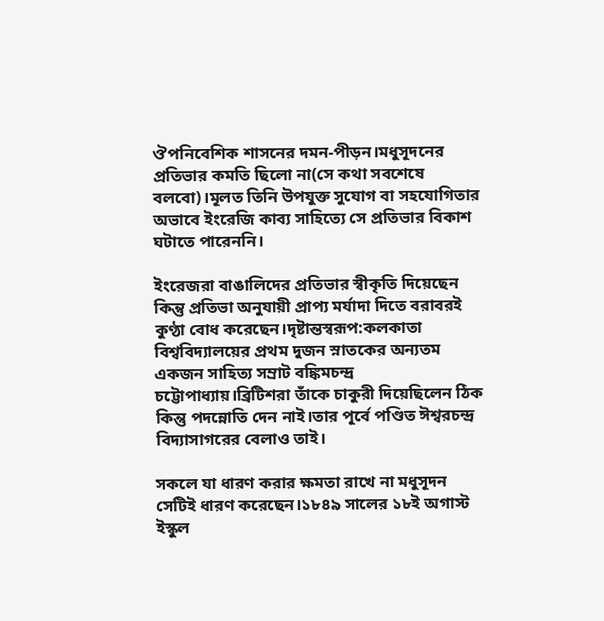ঔপনিবেশিক শাসনের দমন-পীড়ন।মধুসূদনের প্রতিভার কমতি ছিলো না(সে কথা সবশেষে বলবো)।মূলত তিনি উপযুক্ত সুযোগ বা সহযোগিতার অভাবে ইংরেজি কাব্য সাহিত্যে সে প্রতিভার বিকাশ ঘটাতে পারেননি।

ইংরেজরা বাঙালিদের প্রতিভার স্বীকৃতি দিয়েছেন কিন্তু প্রতিভা অনুযায়ী প্রাপ্য মর্যাদা দিতে বরাবরই কুণ্ঠা বোধ করেছেন।দৃষ্টান্তস্বরূপ:কলকাতা বিশ্ববিদ্যালয়ের প্রথম দুজন স্নাতকের অন্যতম একজন সাহিত্য সম্রাট বঙ্কিমচন্দ্র চট্টোপাধ্যায়।ব্রিটিশরা তাঁকে চাকুরী দিয়েছিলেন ঠিক কিন্তু পদন্নোতি দেন নাই।তার পূর্বে পণ্ডিত ঈশ্বরচন্দ্র বিদ্যাসাগরের বেলাও তাই।

সকলে যা ধারণ করার ক্ষমতা রাখে না মধুসূদন সেটিই ধারণ করেছেন।১৮৪৯ সালের ১৮ই অগাস্ট ইস্কুল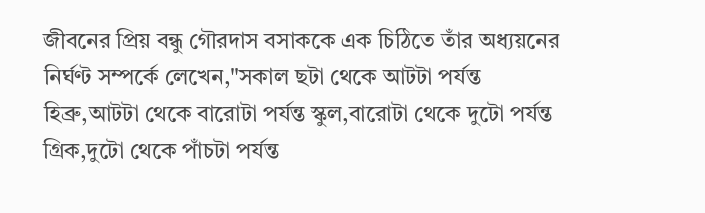জীবনের প্রিয় বন্ধু গৌরদাস বসাককে এক চিঠিতে তাঁর অধ্যয়নের নির্ঘণ্ট সম্পর্কে লেখেন,"সকাল ছটা থেকে আটটা পর্যন্ত হিব্রু,আটটা থেকে বারোটা পর্যন্ত স্কুল,বারোটা থেকে দুটো পর্যন্ত গ্রিক,দুটো থেকে পাঁচটা পর্যন্ত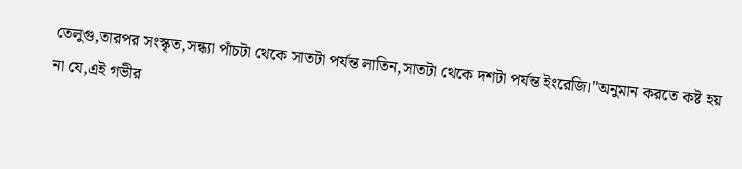তেলুগু,তারপর সংস্কৃত,সন্ধ্যা পাঁচটা থেকে সাতটা পর্যন্ত লাতিন,সাতটা থেকে দশটা পর্যন্ত ইংরেজি।"অনুমান করতে কষ্ট হয় না যে,এই গভীর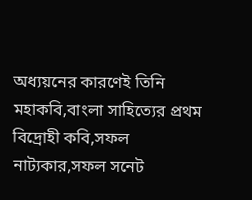অধ্যয়নের কারণেই তিনি মহাকবি,বাংলা সাহিত্যের প্রথম বিদ্রোহী কবি,সফল নাট্যকার,সফল সনেট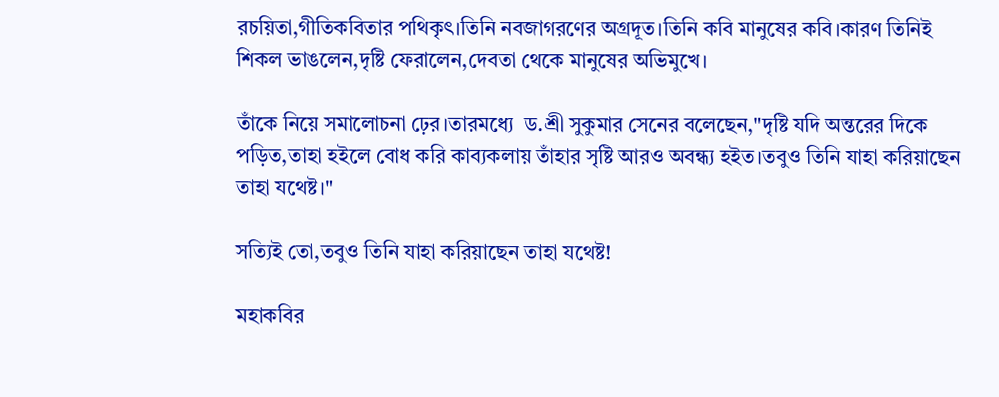রচয়িতা,গীতিকবিতার পথিকৃৎ।তিনি নবজাগরণের অগ্রদূত।তিনি কবি মানুষের কবি।কারণ তিনিই শিকল ভাঙলেন,দৃষ্টি ফেরালেন,দেবতা থেকে মানুষের অভিমুখে।

তাঁকে নিয়ে সমালোচনা ঢ়ের।তারমধ্যে  ড.শ্রী সুকুমার সেনের বলেছেন,"দৃষ্টি যদি অন্তরের দিকে পড়িত,তাহা হইলে বোধ করি কাব্যকলায় তাঁহার সৃষ্টি আরও অবন্ধ্য হইত।তবুও তিনি যাহা করিয়াছেন তাহা যথেষ্ট।"

সত্যিই তো,তবুও তিনি যাহা করিয়াছেন তাহা যথেষ্ট!

মহাকবির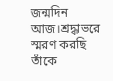জন্মদিন আজ।শ্রদ্ধাভরে স্মরণ করছি তাঁকে